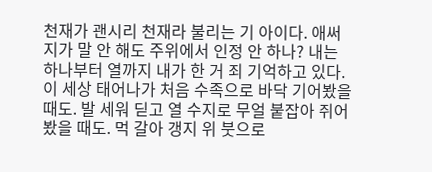천재가 괜시리 천재라 불리는 기 아이다. 애써 지가 말 안 해도 주위에서 인정 안 하나? 내는 하나부터 열까지 내가 한 거 죄 기억하고 있다. 이 세상 태어나가 처음 수족으로 바닥 기어봤을 때도. 발 세워 딛고 열 수지로 무얼 붙잡아 쥐어봤을 때도. 먹 갈아 갱지 위 붓으로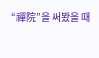“禪院”을 써봤을 때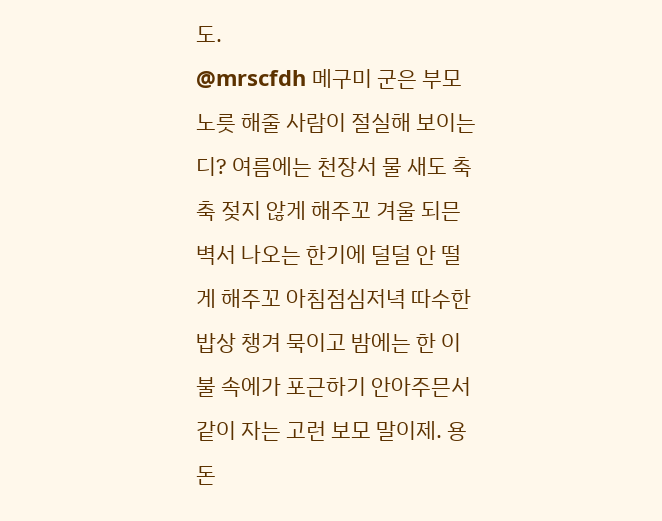도.
@mrscfdh 메구미 군은 부모 노릇 해줄 사람이 절실해 보이는디? 여름에는 천장서 물 새도 축축 젖지 않게 해주꼬 겨울 되믄 벽서 나오는 한기에 덜덜 안 떨게 해주꼬 아침점심저녁 따수한 밥상 챙겨 묵이고 밤에는 한 이불 속에가 포근하기 안아주믄서 같이 자는 고런 보모 말이제. 용돈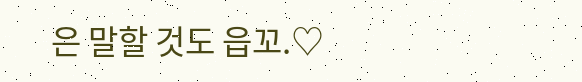은 말할 것도 읍꼬.♡